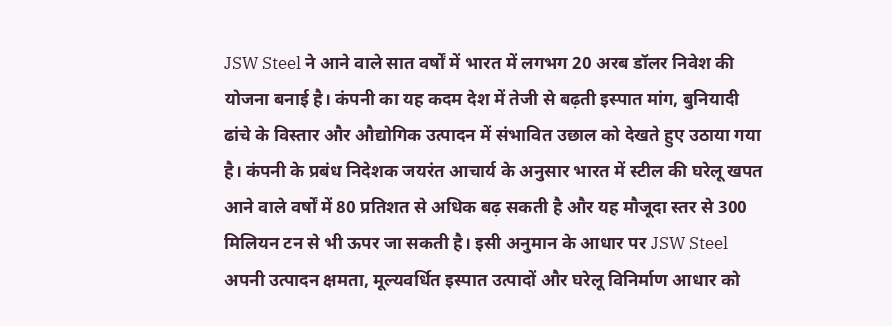JSW Steel ने आने वाले सात वर्षों में भारत में लगभग 20 अरब डॉलर निवेश की योजना बनाई है। कंपनी का यह कदम देश में तेजी से बढ़ती इस्पात मांग, बुनियादी ढांचे के विस्तार और औद्योगिक उत्पादन में संभावित उछाल को देखते हुए उठाया गया है। कंपनी के प्रबंध निदेशक जयरंत आचार्य के अनुसार भारत में स्टील की घरेलू खपत आने वाले वर्षों में 80 प्रतिशत से अधिक बढ़ सकती है और यह मौजूदा स्तर से 300 मिलियन टन से भी ऊपर जा सकती है। इसी अनुमान के आधार पर JSW Steel अपनी उत्पादन क्षमता, मूल्यवर्धित इस्पात उत्पादों और घरेलू विनिर्माण आधार को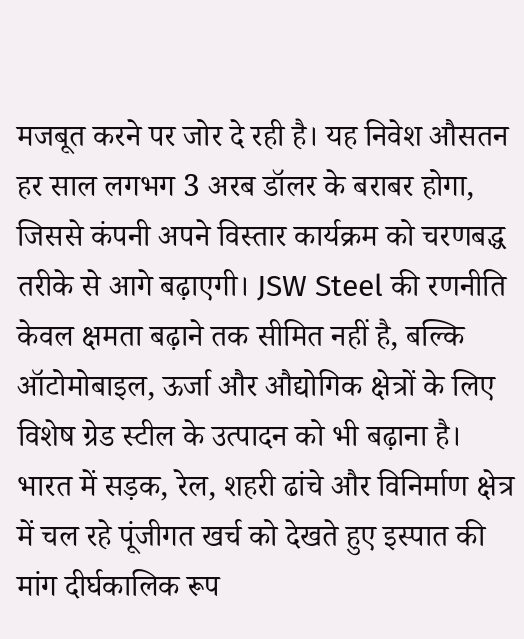मजबूत करने पर जोर दे रही है। यह निवेश औसतन हर साल लगभग 3 अरब डॉलर के बराबर होगा, जिससे कंपनी अपने विस्तार कार्यक्रम को चरणबद्ध तरीके से आगे बढ़ाएगी। JSW Steel की रणनीति केवल क्षमता बढ़ाने तक सीमित नहीं है, बल्कि ऑटोमोबाइल, ऊर्जा और औद्योगिक क्षेत्रों के लिए विशेष ग्रेड स्टील के उत्पादन को भी बढ़ाना है। भारत में सड़क, रेल, शहरी ढांचे और विनिर्माण क्षेत्र में चल रहे पूंजीगत खर्च को देखते हुए इस्पात की मांग दीर्घकालिक रूप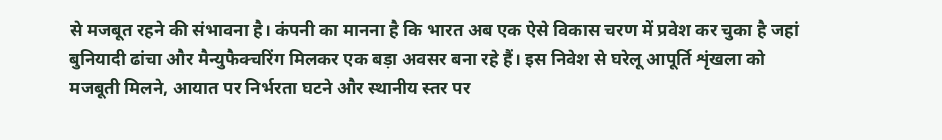से मजबूत रहने की संभावना है। कंपनी का मानना है कि भारत अब एक ऐसे विकास चरण में प्रवेश कर चुका है जहां बुनियादी ढांचा और मैन्युफैक्चरिंग मिलकर एक बड़ा अवसर बना रहे हैं। इस निवेश से घरेलू आपूर्ति शृंखला को मजबूती मिलने, आयात पर निर्भरता घटने और स्थानीय स्तर पर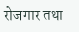रोजगार तथा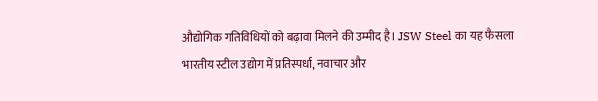औद्योगिक गतिविधियों को बढ़ावा मिलने की उम्मीद है। JSW Steel का यह फैसला भारतीय स्टील उद्योग में प्रतिस्पर्धा, नवाचार और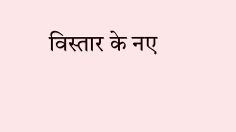विस्तार के नए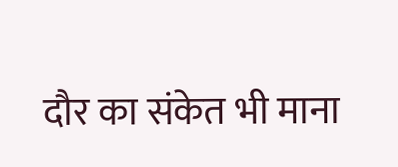दौर का संकेत भी माना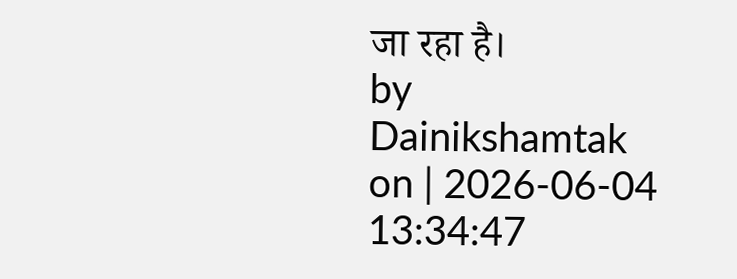जा रहा है।
by Dainikshamtak on | 2026-06-04 13:34:47